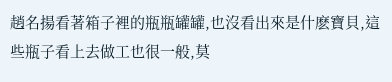趙名揚看著箱子裡的瓶瓶罐罐,也沒看出來是什麽寶貝,這些瓶子看上去做工也很一般,莫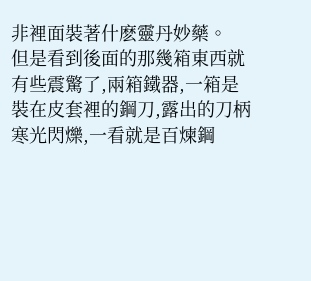非裡面裝著什麽靈丹妙藥。
但是看到後面的那幾箱東西就有些震驚了,兩箱鐵器,一箱是裝在皮套裡的鋼刀,露出的刀柄寒光閃爍,一看就是百煉鋼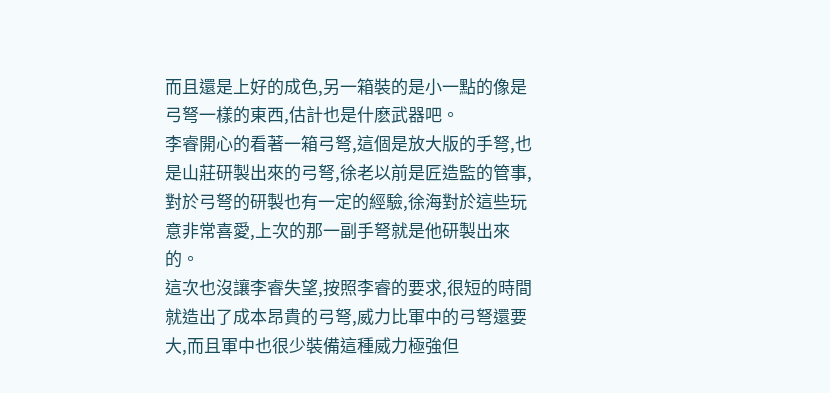而且還是上好的成色,另一箱裝的是小一點的像是弓弩一樣的東西,估計也是什麽武器吧。
李睿開心的看著一箱弓弩,這個是放大版的手弩,也是山莊研製出來的弓弩,徐老以前是匠造監的管事,對於弓弩的研製也有一定的經驗,徐海對於這些玩意非常喜愛,上次的那一副手弩就是他研製出來的。
這次也沒讓李睿失望,按照李睿的要求,很短的時間就造出了成本昂貴的弓弩,威力比軍中的弓弩還要大,而且軍中也很少裝備這種威力極強但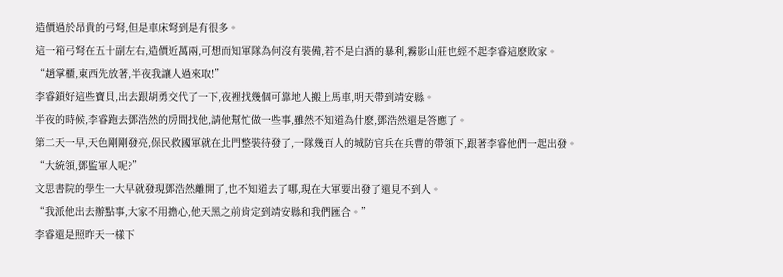造價過於昂貴的弓弩,但是車床弩到是有很多。
這一箱弓弩在五十副左右,造價近萬兩,可想而知軍隊為何沒有裝備,若不是白酒的暴利,霧影山莊也經不起李睿這麽敗家。
“趙掌櫃,東西先放著,半夜我讓人過來取!”
李睿鎖好這些寶貝,出去跟胡勇交代了一下,夜裡找幾個可靠地人搬上馬車,明天帶到靖安縣。
半夜的時候,李睿跑去鄧浩然的房間找他,請他幫忙做一些事,雖然不知道為什麽,鄧浩然還是答應了。
第二天一早,天色剛剛發亮,保民救國軍就在北門整裝待發了,一隊幾百人的城防官兵在兵曹的帶領下,跟著李睿他們一起出發。
“大統領,鄧監軍人呢?”
文思書院的學生一大早就發現鄧浩然離開了,也不知道去了哪,現在大軍要出發了還見不到人。
“我派他出去辦點事,大家不用擔心,他天黑之前肯定到靖安縣和我們匯合。”
李睿還是照昨天一樣下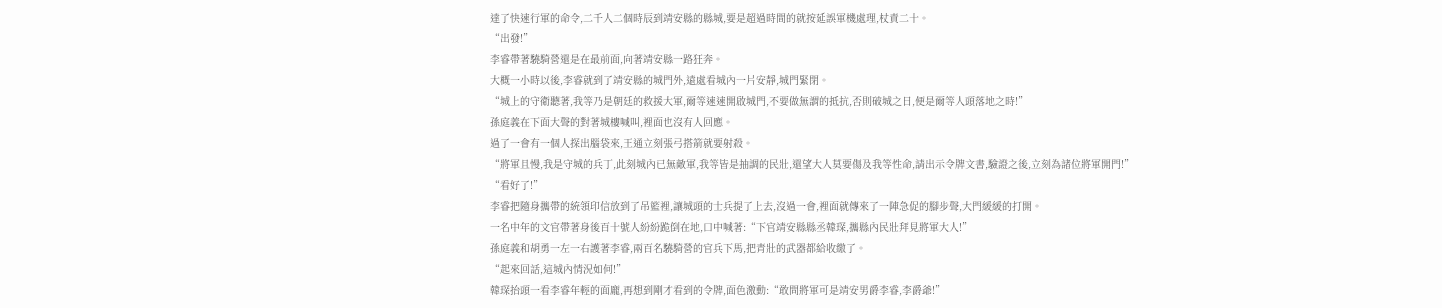達了快速行軍的命令,二千人二個時辰到靖安縣的縣城,要是超過時間的就按延誤軍機處理,杖責二十。
“出發!”
李睿帶著驍騎營還是在最前面,向著靖安縣一路狂奔。
大概一小時以後,李睿就到了靖安縣的城門外,遠處看城內一片安靜,城門緊閉。
“城上的守衛聽著,我等乃是朝廷的救援大軍,爾等速速開啟城門,不要做無謂的抵抗,否則破城之日,便是爾等人頭落地之時!”
孫庭義在下面大聲的對著城樓喊叫,裡面也沒有人回應。
過了一會有一個人探出腦袋來,王通立刻張弓搭箭就要射殺。
“將軍且慢,我是守城的兵丁,此刻城內已無敵軍,我等皆是抽調的民壯,還望大人莫要傷及我等性命,請出示令牌文書,驗證之後,立刻為諸位將軍開門!”
“看好了!”
李睿把隨身攜帶的統領印信放到了吊籃裡,讓城頭的士兵提了上去,沒過一會,裡面就傳來了一陣急促的腳步聲,大門緩緩的打開。
一名中年的文官帶著身後百十號人紛紛跪倒在地,口中喊著:“下官靖安縣縣丞韓琛,攜縣內民壯拜見將軍大人!”
孫庭義和胡勇一左一右護著李睿,兩百名驍騎營的官兵下馬,把青壯的武器都給收繳了。
“起來回話,這城內情況如何!”
韓琛抬頭一看李睿年輕的面龐,再想到剛才看到的令牌,面色激動:“敢問將軍可是靖安男爵李睿,李爵爺!”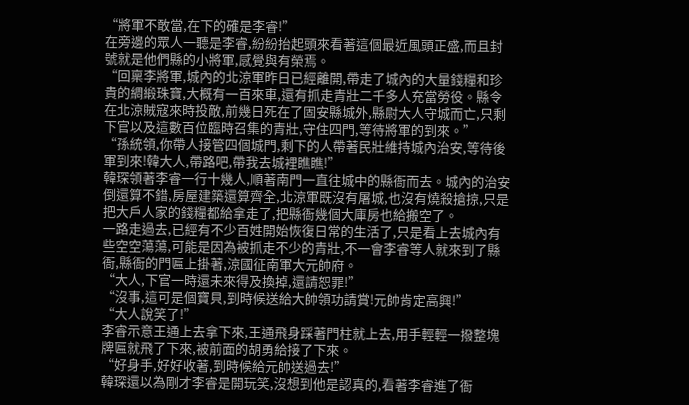“將軍不敢當,在下的確是李睿!”
在旁邊的眾人一聽是李睿,紛紛抬起頭來看著這個最近風頭正盛,而且封號就是他們縣的小將軍,感覺與有榮焉。
“回稟李將軍,城內的北涼軍昨日已經離開,帶走了城內的大量錢糧和珍貴的綢緞珠寶,大概有一百來車,還有抓走青壯二千多人充當勞役。縣令在北涼賊寇來時投敵,前幾日死在了固安縣城外,縣尉大人守城而亡,只剩下官以及這數百位臨時召集的青壯,守住四門,等待將軍的到來。”
“孫統領,你帶人接管四個城門,剩下的人帶著民壯維持城內治安,等待後軍到來!韓大人,帶路吧,帶我去城裡瞧瞧!”
韓琛領著李睿一行十幾人,順著南門一直往城中的縣衙而去。城內的治安倒還算不錯,房屋建築還算齊全,北涼軍既沒有屠城,也沒有燒殺搶掠,只是把大戶人家的錢糧都給拿走了,把縣衙幾個大庫房也給搬空了。
一路走過去,已經有不少百姓開始恢復日常的生活了,只是看上去城內有些空空蕩蕩,可能是因為被抓走不少的青壯,不一會李睿等人就來到了縣衙,縣衙的門匾上掛著,涼國征南軍大元帥府。
“大人,下官一時還未來得及換掉,還請恕罪!”
“沒事,這可是個寶貝,到時候送給大帥領功請賞!元帥肯定高興!”
“大人說笑了!”
李睿示意王通上去拿下來,王通飛身踩著門柱就上去,用手輕輕一撥整塊牌匾就飛了下來,被前面的胡勇給接了下來。
“好身手,好好收著,到時候給元帥送過去!”
韓琛還以為剛才李睿是開玩笑,沒想到他是認真的,看著李睿進了衙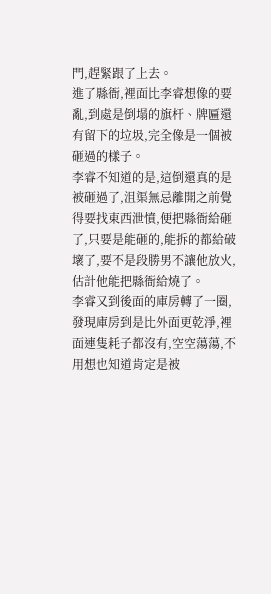門,趕緊跟了上去。
進了縣衙,裡面比李睿想像的要亂,到處是倒塌的旗杆、牌匾還有留下的垃圾,完全像是一個被砸過的樣子。
李睿不知道的是,這倒還真的是被砸過了,沮渠無忌離開之前覺得要找東西泄憤,便把縣衙給砸了,只要是能砸的,能拆的都給破壞了,要不是段勝男不讓他放火,估計他能把縣衙給燒了。
李睿又到後面的庫房轉了一圈,發現庫房到是比外面更乾淨,裡面連隻耗子都沒有,空空蕩蕩,不用想也知道肯定是被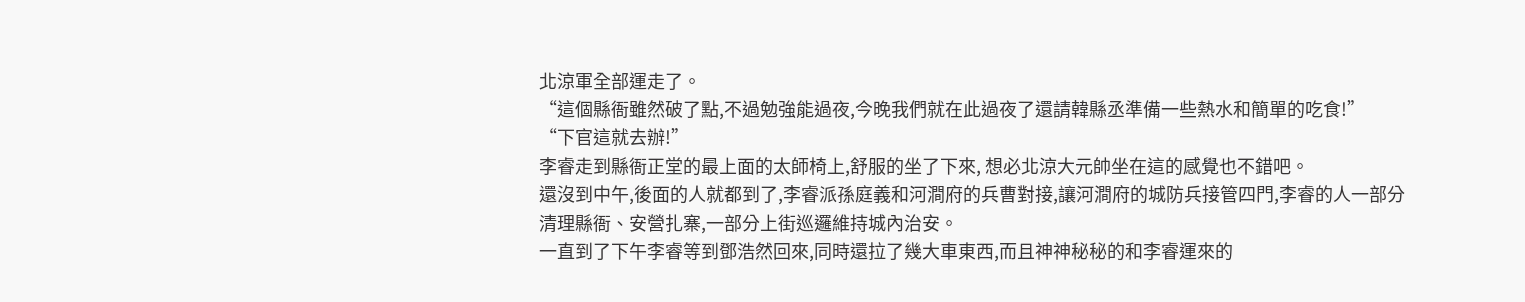北涼軍全部運走了。
“這個縣衙雖然破了點,不過勉強能過夜,今晚我們就在此過夜了還請韓縣丞準備一些熱水和簡單的吃食!”
“下官這就去辦!”
李睿走到縣衙正堂的最上面的太師椅上,舒服的坐了下來, 想必北涼大元帥坐在這的感覺也不錯吧。
還沒到中午,後面的人就都到了,李睿派孫庭義和河澗府的兵曹對接,讓河澗府的城防兵接管四門,李睿的人一部分清理縣衙、安營扎寨,一部分上街巡邏維持城內治安。
一直到了下午李睿等到鄧浩然回來,同時還拉了幾大車東西,而且神神秘秘的和李睿運來的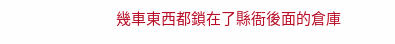幾車東西都鎖在了縣衙後面的倉庫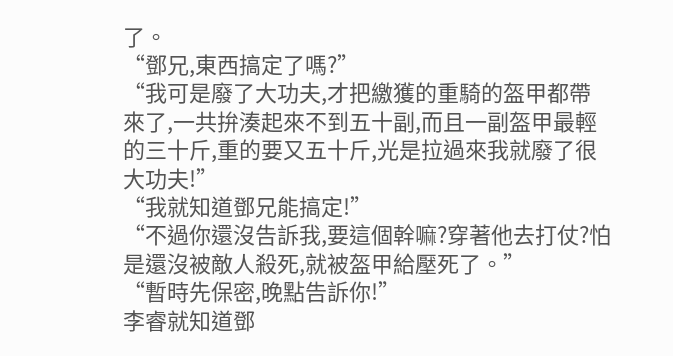了。
“鄧兄,東西搞定了嗎?”
“我可是廢了大功夫,才把繳獲的重騎的盔甲都帶來了,一共拚湊起來不到五十副,而且一副盔甲最輕的三十斤,重的要又五十斤,光是拉過來我就廢了很大功夫!”
“我就知道鄧兄能搞定!”
“不過你還沒告訴我,要這個幹嘛?穿著他去打仗?怕是還沒被敵人殺死,就被盔甲給壓死了。”
“暫時先保密,晚點告訴你!”
李睿就知道鄧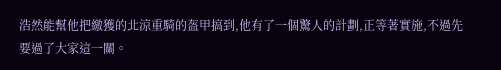浩然能幫他把繳獲的北涼重騎的盔甲搞到,他有了一個驚人的計劃,正等著實施,不過先要過了大家這一關。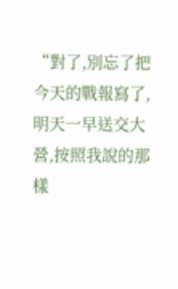“對了,別忘了把今天的戰報寫了,明天一早送交大營,按照我說的那樣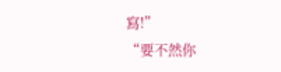寫!”
“要不然你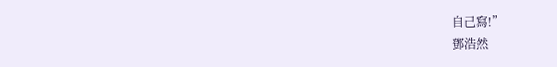自己寫!”
鄧浩然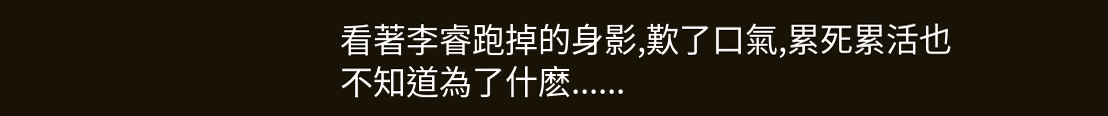看著李睿跑掉的身影,歎了口氣,累死累活也不知道為了什麽......